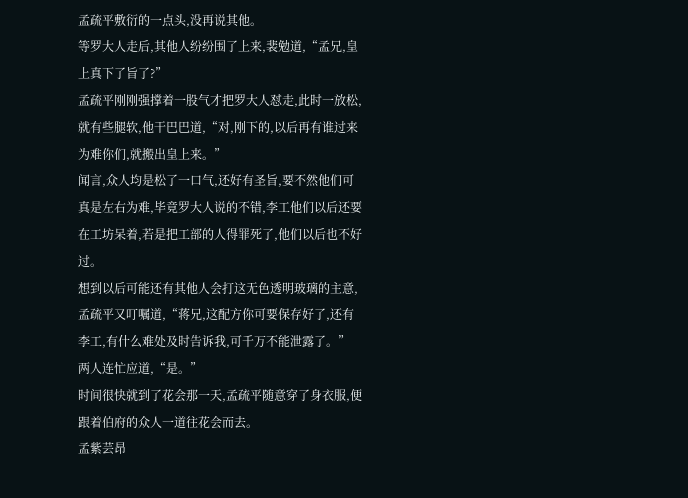孟疏平敷衍的一点头,没再说其他。
等罗大人走后,其他人纷纷围了上来,裴勉道,“孟兄,皇上真下了旨了?”
孟疏平刚刚强撑着一股气才把罗大人怼走,此时一放松,就有些腿软,他干巴巴道,“对,刚下的,以后再有谁过来为难你们,就搬出皇上来。”
闻言,众人均是松了一口气,还好有圣旨,要不然他们可真是左右为难,毕竟罗大人说的不错,李工他们以后还要在工坊呆着,若是把工部的人得罪死了,他们以后也不好过。
想到以后可能还有其他人会打这无色透明玻璃的主意,孟疏平又叮嘱道,“蒋兄,这配方你可要保存好了,还有李工,有什么难处及时告诉我,可千万不能泄露了。”
两人连忙应道,“是。”
时间很快就到了花会那一天,孟疏平随意穿了身衣服,便跟着伯府的众人一道往花会而去。
孟紫芸昂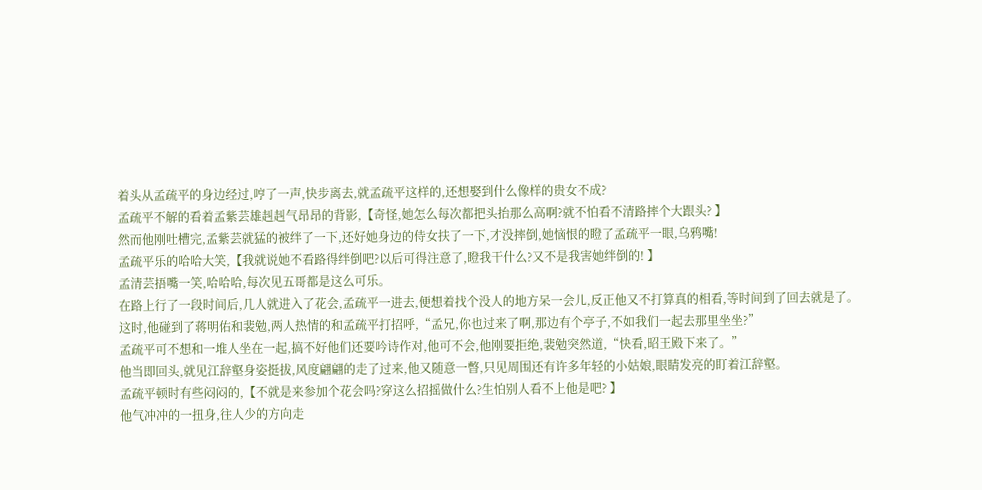着头从孟疏平的身边经过,哼了一声,快步离去,就孟疏平这样的,还想娶到什么像样的贵女不成?
孟疏平不解的看着孟紫芸雄赳赳气昂昂的背影,【奇怪,她怎么每次都把头抬那么高啊?就不怕看不清路摔个大跟头? 】
然而他刚吐槽完,孟紫芸就猛的被绊了一下,还好她身边的侍女扶了一下,才没摔倒,她恼恨的瞪了孟疏平一眼,乌鸦嘴!
孟疏平乐的哈哈大笑,【我就说她不看路得绊倒吧?以后可得注意了,瞪我干什么?又不是我害她绊倒的! 】
孟清芸捂嘴一笑,哈哈哈,每次见五哥都是这么可乐。
在路上行了一段时间后,几人就进入了花会,孟疏平一进去,便想着找个没人的地方呆一会儿,反正他又不打算真的相看,等时间到了回去就是了。
这时,他碰到了蒋明佑和裴勉,两人热情的和孟疏平打招呼,“孟兄,你也过来了啊,那边有个亭子,不如我们一起去那里坐坐?”
孟疏平可不想和一堆人坐在一起,搞不好他们还要吟诗作对,他可不会,他刚要拒绝,裴勉突然道,“快看,昭王殿下来了。”
他当即回头,就见江辞壑身姿挺拔,风度翩翩的走了过来,他又随意一暼,只见周围还有许多年轻的小姑娘,眼睛发亮的盯着江辞壑。
孟疏平顿时有些闷闷的,【不就是来参加个花会吗?穿这么招摇做什么?生怕别人看不上他是吧? 】
他气冲冲的一扭身,往人少的方向走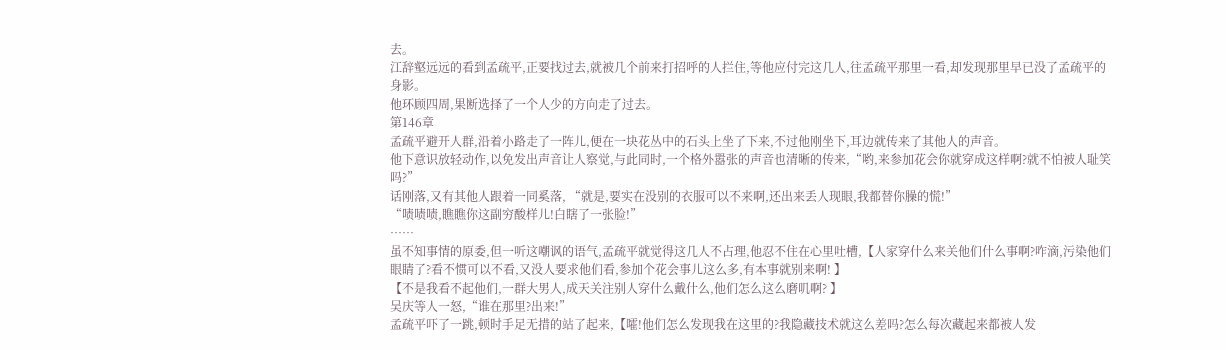去。
江辞壑远远的看到孟疏平,正要找过去,就被几个前来打招呼的人拦住,等他应付完这几人,往孟疏平那里一看,却发现那里早已没了孟疏平的身影。
他环顾四周,果断选择了一个人少的方向走了过去。
第146章
孟疏平避开人群,沿着小路走了一阵儿,便在一块花丛中的石头上坐了下来,不过他刚坐下,耳边就传来了其他人的声音。
他下意识放轻动作,以免发出声音让人察觉,与此同时,一个格外嚣张的声音也清晰的传来,“哟,来参加花会你就穿成这样啊?就不怕被人耻笑吗?”
话刚落,又有其他人跟着一同奚落, “就是,要实在没别的衣服可以不来啊,还出来丢人现眼,我都替你臊的慌!”
“啧啧啧,瞧瞧你这副穷酸样儿!白瞎了一张脸!”
……
虽不知事情的原委,但一听这嘲讽的语气,孟疏平就觉得这几人不占理,他忍不住在心里吐槽,【人家穿什么来关他们什么事啊?咋滴,污染他们眼睛了?看不惯可以不看,又没人要求他们看,参加个花会事儿这么多,有本事就别来啊! 】
【不是我看不起他们,一群大男人,成天关注别人穿什么戴什么,他们怎么这么磨叽啊? 】
吴庆等人一怒,“谁在那里?出来!”
孟疏平吓了一跳,顿时手足无措的站了起来,【嚯!他们怎么发现我在这里的?我隐藏技术就这么差吗?怎么每次藏起来都被人发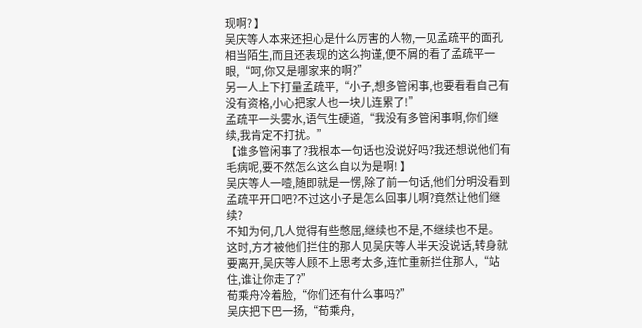现啊? 】
吴庆等人本来还担心是什么厉害的人物,一见孟疏平的面孔相当陌生,而且还表现的这么拘谨,便不屑的看了孟疏平一眼,“呵,你又是哪家来的啊?”
另一人上下打量孟疏平,“小子,想多管闲事,也要看看自己有没有资格,小心把家人也一块儿连累了!”
孟疏平一头雾水,语气生硬道,“我没有多管闲事啊,你们继续,我肯定不打扰。”
【谁多管闲事了?我根本一句话也没说好吗?我还想说他们有毛病呢,要不然怎么这么自以为是啊! 】
吴庆等人一噎,随即就是一愣,除了前一句话,他们分明没看到孟疏平开口吧?不过这小子是怎么回事儿啊?竟然让他们继续?
不知为何,几人觉得有些憋屈,继续也不是,不继续也不是。
这时,方才被他们拦住的那人见吴庆等人半天没说话,转身就要离开,吴庆等人顾不上思考太多,连忙重新拦住那人,“站住,谁让你走了?”
荀乘舟冷着脸,“你们还有什么事吗?”
吴庆把下巴一扬,“荀乘舟,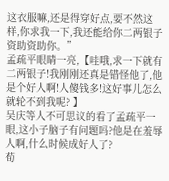这衣服嘛,还是得穿好点,要不然这样,你求我一下,我还能给你二两银子资助资助你。”
孟疏平眼睛一亮,【哇哦,求一下就有二两银子!我刚刚还真是错怪他了,他是个好人啊!人傻钱多!这好事儿怎么就轮不到我呢? 】
吴庆等人不可思议的看了孟疏平一眼,这小子脑子有问题吗?他是在羞辱人啊,什么时候成好人了?
荀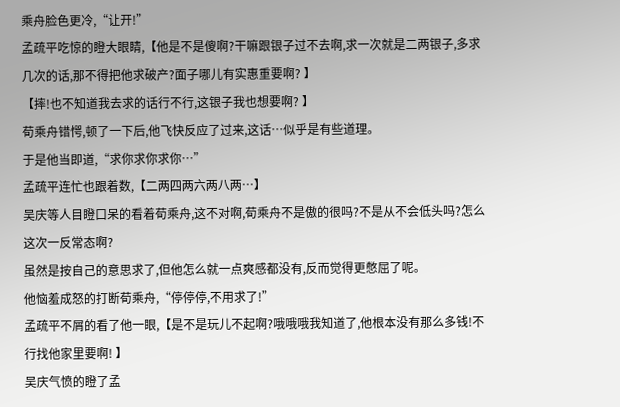乘舟脸色更冷,“让开!”
孟疏平吃惊的瞪大眼睛,【他是不是傻啊?干嘛跟银子过不去啊,求一次就是二两银子,多求几次的话,那不得把他求破产?面子哪儿有实惠重要啊? 】
【摔!也不知道我去求的话行不行,这银子我也想要啊? 】
荀乘舟错愕,顿了一下后,他飞快反应了过来,这话…似乎是有些道理。
于是他当即道,“求你求你求你…”
孟疏平连忙也跟着数,【二两四两六两八两…】
吴庆等人目瞪口呆的看着荀乘舟,这不对啊,荀乘舟不是傲的很吗?不是从不会低头吗?怎么这次一反常态啊?
虽然是按自己的意思求了,但他怎么就一点爽感都没有,反而觉得更憋屈了呢。
他恼羞成怒的打断荀乘舟,“停停停,不用求了!”
孟疏平不屑的看了他一眼,【是不是玩儿不起啊?哦哦哦我知道了,他根本没有那么多钱!不行找他家里要啊! 】
吴庆气愤的瞪了孟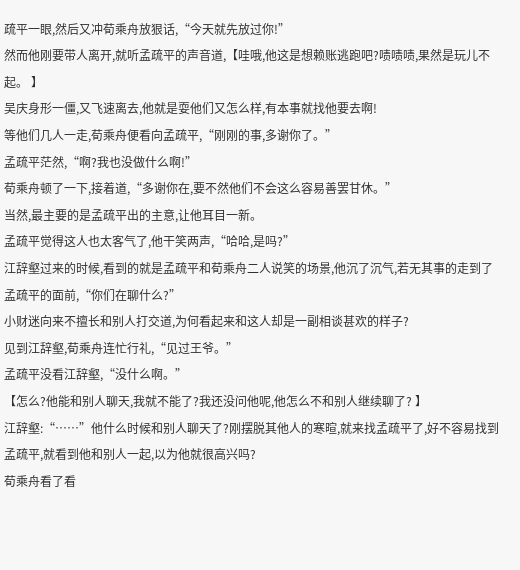疏平一眼,然后又冲荀乘舟放狠话,“今天就先放过你!”
然而他刚要带人离开,就听孟疏平的声音道,【哇哦,他这是想赖账逃跑吧?啧啧啧,果然是玩儿不起。 】
吴庆身形一僵,又飞速离去,他就是耍他们又怎么样,有本事就找他要去啊!
等他们几人一走,荀乘舟便看向孟疏平,“刚刚的事,多谢你了。”
孟疏平茫然,“啊?我也没做什么啊!”
荀乘舟顿了一下,接着道,“多谢你在,要不然他们不会这么容易善罢甘休。”
当然,最主要的是孟疏平出的主意,让他耳目一新。
孟疏平觉得这人也太客气了,他干笑两声,“哈哈,是吗?”
江辞壑过来的时候,看到的就是孟疏平和荀乘舟二人说笑的场景,他沉了沉气,若无其事的走到了孟疏平的面前,“你们在聊什么?”
小财迷向来不擅长和别人打交道,为何看起来和这人却是一副相谈甚欢的样子?
见到江辞壑,荀乘舟连忙行礼,“见过王爷。”
孟疏平没看江辞壑,“没什么啊。”
【怎么?他能和别人聊天,我就不能了?我还没问他呢,他怎么不和别人继续聊了? 】
江辞壑:“……”他什么时候和别人聊天了?刚摆脱其他人的寒暄,就来找孟疏平了,好不容易找到孟疏平,就看到他和别人一起,以为他就很高兴吗?
荀乘舟看了看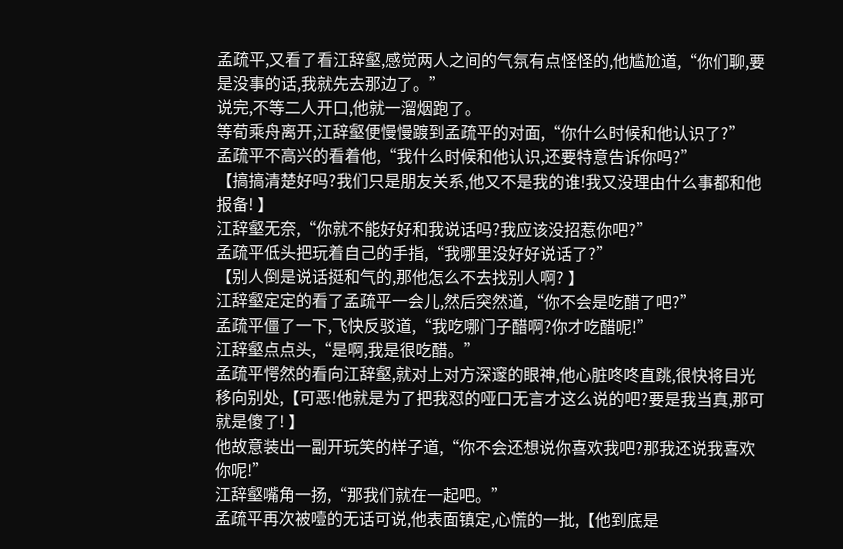孟疏平,又看了看江辞壑,感觉两人之间的气氛有点怪怪的,他尴尬道,“你们聊,要是没事的话,我就先去那边了。”
说完,不等二人开口,他就一溜烟跑了。
等荀乘舟离开,江辞壑便慢慢踱到孟疏平的对面,“你什么时候和他认识了?”
孟疏平不高兴的看着他,“我什么时候和他认识,还要特意告诉你吗?”
【搞搞清楚好吗?我们只是朋友关系,他又不是我的谁!我又没理由什么事都和他报备! 】
江辞壑无奈,“你就不能好好和我说话吗?我应该没招惹你吧?”
孟疏平低头把玩着自己的手指,“我哪里没好好说话了?”
【别人倒是说话挺和气的,那他怎么不去找别人啊? 】
江辞壑定定的看了孟疏平一会儿,然后突然道,“你不会是吃醋了吧?”
孟疏平僵了一下,飞快反驳道,“我吃哪门子醋啊?你才吃醋呢!”
江辞壑点点头,“是啊,我是很吃醋。”
孟疏平愕然的看向江辞壑,就对上对方深邃的眼神,他心脏咚咚直跳,很快将目光移向别处,【可恶!他就是为了把我怼的哑口无言才这么说的吧?要是我当真,那可就是傻了! 】
他故意装出一副开玩笑的样子道,“你不会还想说你喜欢我吧?那我还说我喜欢你呢!”
江辞壑嘴角一扬,“那我们就在一起吧。”
孟疏平再次被噎的无话可说,他表面镇定,心慌的一批,【他到底是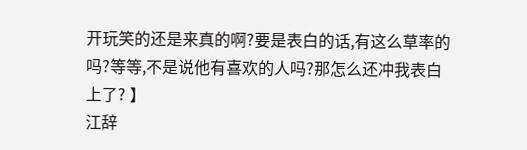开玩笑的还是来真的啊?要是表白的话,有这么草率的吗?等等,不是说他有喜欢的人吗?那怎么还冲我表白上了? 】
江辞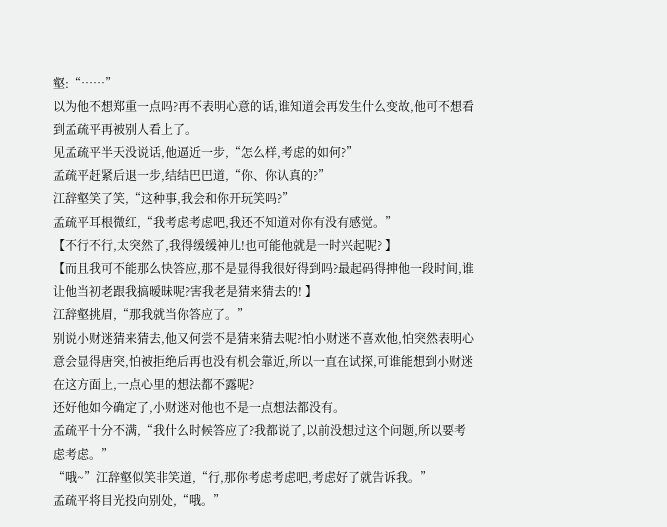壑:“……”
以为他不想郑重一点吗?再不表明心意的话,谁知道会再发生什么变故,他可不想看到孟疏平再被别人看上了。
见孟疏平半天没说话,他逼近一步,“怎么样,考虑的如何?”
孟疏平赶紧后退一步,结结巴巴道,“你、你认真的?”
江辞壑笑了笑,“这种事,我会和你开玩笑吗?”
孟疏平耳根微红,“我考虑考虑吧,我还不知道对你有没有感觉。”
【不行不行,太突然了,我得缓缓神儿!也可能他就是一时兴起呢? 】
【而且我可不能那么快答应,那不是显得我很好得到吗?最起码得抻他一段时间,谁让他当初老跟我搞暧昧呢?害我老是猜来猜去的! 】
江辞壑挑眉,“那我就当你答应了。”
别说小财迷猜来猜去,他又何尝不是猜来猜去呢?怕小财迷不喜欢他,怕突然表明心意会显得唐突,怕被拒绝后再也没有机会靠近,所以一直在试探,可谁能想到小财迷在这方面上,一点心里的想法都不露呢?
还好他如今确定了,小财迷对他也不是一点想法都没有。
孟疏平十分不满,“我什么时候答应了?我都说了,以前没想过这个问题,所以要考虑考虑。”
“哦~”江辞壑似笑非笑道,“行,那你考虑考虑吧,考虑好了就告诉我。”
孟疏平将目光投向别处,“哦。”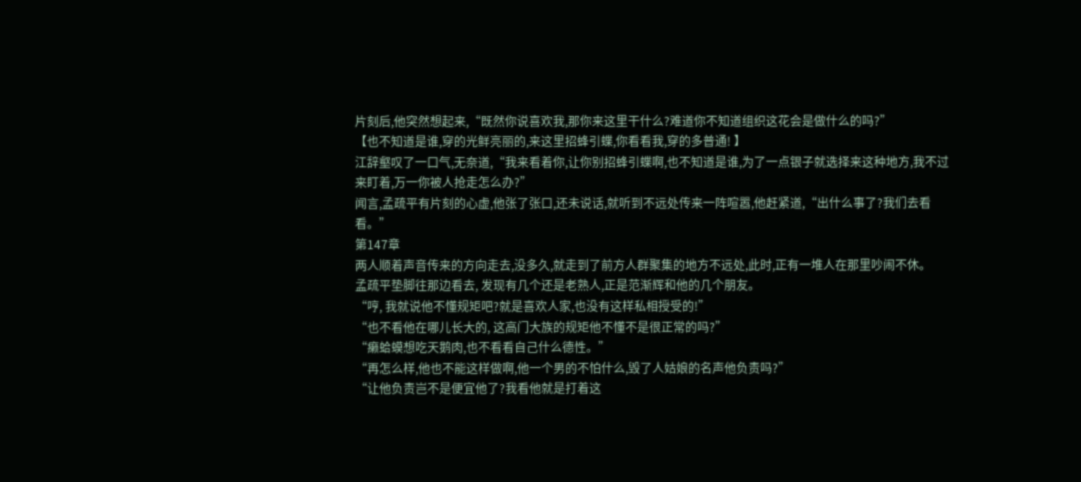片刻后,他突然想起来,“既然你说喜欢我,那你来这里干什么?难道你不知道组织这花会是做什么的吗?”
【也不知道是谁,穿的光鲜亮丽的,来这里招蜂引蝶,你看看我,穿的多普通! 】
江辞壑叹了一口气,无奈道,“我来看着你,让你别招蜂引蝶啊,也不知道是谁,为了一点银子就选择来这种地方,我不过来盯着,万一你被人抢走怎么办?”
闻言,孟疏平有片刻的心虚,他张了张口,还未说话,就听到不远处传来一阵喧嚣,他赶紧道,“出什么事了?我们去看看。”
第147章
两人顺着声音传来的方向走去,没多久,就走到了前方人群聚集的地方不远处,此时,正有一堆人在那里吵闹不休。
孟疏平垫脚往那边看去, 发现有几个还是老熟人,正是范渐辉和他的几个朋友。
“哼, 我就说他不懂规矩吧?就是喜欢人家,也没有这样私相授受的!”
“也不看他在哪儿长大的, 这高门大族的规矩他不懂不是很正常的吗?”
“癞蛤蟆想吃天鹅肉,也不看看自己什么德性。”
“再怎么样,他也不能这样做啊,他一个男的不怕什么,毁了人姑娘的名声他负责吗?”
“让他负责岂不是便宜他了?我看他就是打着这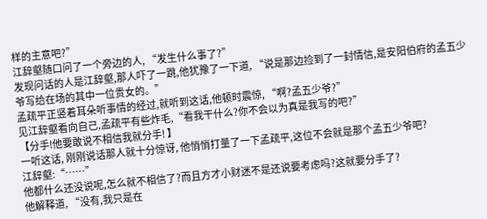样的主意吧?”
江辞壑随口问了一个旁边的人, “发生什么事了?”
发现问话的人是江辞壑,那人吓了一跳,他犹豫了一下道, “说是那边捡到了一封情信,是安阳伯府的孟五少爷写给在场的其中一位贵女的。”
孟疏平正竖着耳朵听事情的经过,就听到这话,他顿时震惊, “啊?孟五少爷?”
见江辞壑看向自己,孟疏平有些炸毛,“看我干什么?你不会以为真是我写的吧?”
【分手!他要敢说不相信我就分手! 】
一听这话, 刚刚说话那人就十分惊讶, 他悄悄打量了一下孟疏平,这位不会就是那个孟五少爷吧?
江辞壑:“……”
他都什么还没说呢,怎么就不相信了?而且方才小财迷不是还说要考虑吗?这就要分手了?
他解释道, “没有,我只是在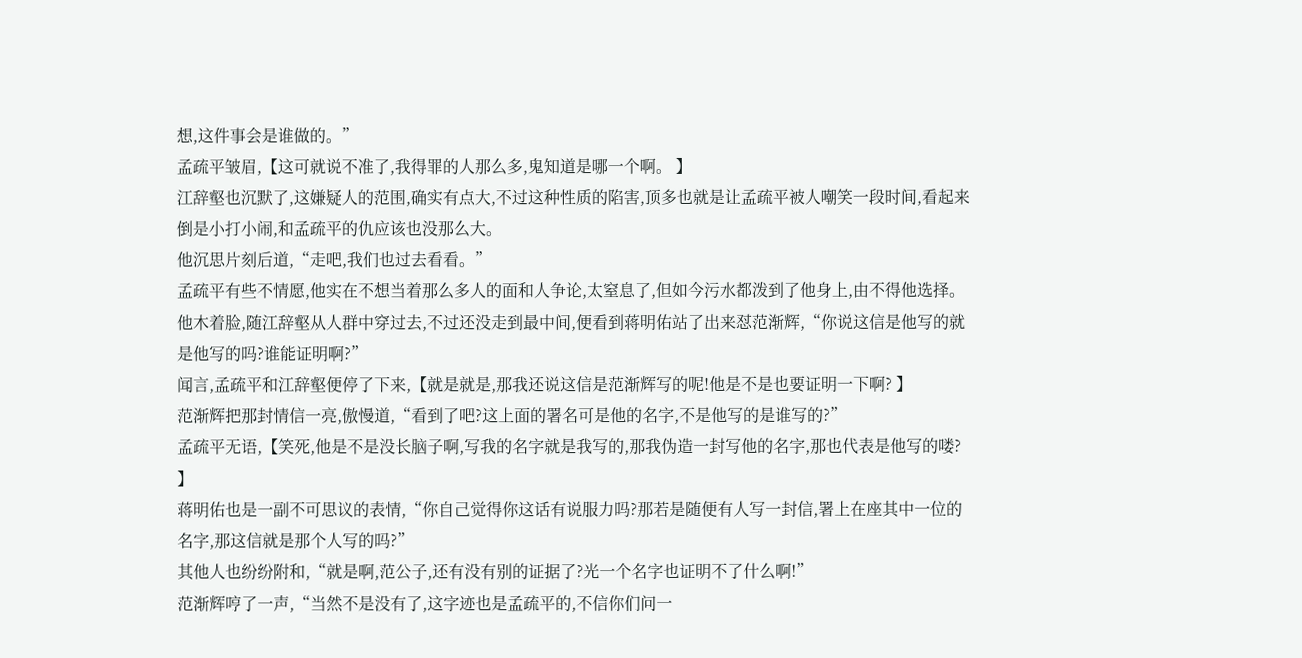想,这件事会是谁做的。”
孟疏平皱眉,【这可就说不准了,我得罪的人那么多,鬼知道是哪一个啊。 】
江辞壑也沉默了,这嫌疑人的范围,确实有点大,不过这种性质的陷害,顶多也就是让孟疏平被人嘲笑一段时间,看起来倒是小打小闹,和孟疏平的仇应该也没那么大。
他沉思片刻后道,“走吧,我们也过去看看。”
孟疏平有些不情愿,他实在不想当着那么多人的面和人争论,太窒息了,但如今污水都泼到了他身上,由不得他选择。
他木着脸,随江辞壑从人群中穿过去,不过还没走到最中间,便看到蒋明佑站了出来怼范渐辉,“你说这信是他写的就是他写的吗?谁能证明啊?”
闻言,孟疏平和江辞壑便停了下来,【就是就是,那我还说这信是范渐辉写的呢!他是不是也要证明一下啊? 】
范渐辉把那封情信一亮,傲慢道,“看到了吧?这上面的署名可是他的名字,不是他写的是谁写的?”
孟疏平无语,【笑死,他是不是没长脑子啊,写我的名字就是我写的,那我伪造一封写他的名字,那也代表是他写的喽? 】
蒋明佑也是一副不可思议的表情,“你自己觉得你这话有说服力吗?那若是随便有人写一封信,署上在座其中一位的名字,那这信就是那个人写的吗?”
其他人也纷纷附和,“就是啊,范公子,还有没有别的证据了?光一个名字也证明不了什么啊!”
范渐辉哼了一声,“当然不是没有了,这字迹也是孟疏平的,不信你们问一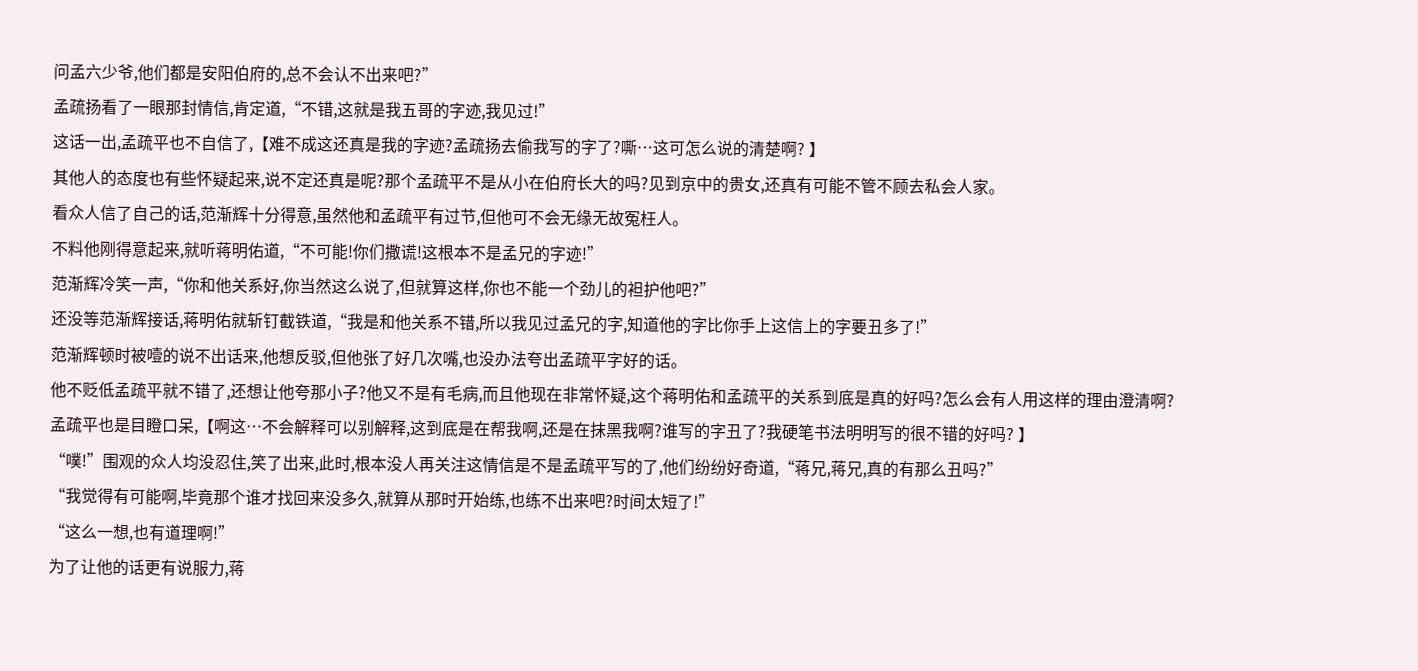问孟六少爷,他们都是安阳伯府的,总不会认不出来吧?”
孟疏扬看了一眼那封情信,肯定道,“不错,这就是我五哥的字迹,我见过!”
这话一出,孟疏平也不自信了,【难不成这还真是我的字迹?孟疏扬去偷我写的字了?嘶…这可怎么说的清楚啊? 】
其他人的态度也有些怀疑起来,说不定还真是呢?那个孟疏平不是从小在伯府长大的吗?见到京中的贵女,还真有可能不管不顾去私会人家。
看众人信了自己的话,范渐辉十分得意,虽然他和孟疏平有过节,但他可不会无缘无故冤枉人。
不料他刚得意起来,就听蒋明佑道,“不可能!你们撒谎!这根本不是孟兄的字迹!”
范渐辉冷笑一声,“你和他关系好,你当然这么说了,但就算这样,你也不能一个劲儿的袒护他吧?”
还没等范渐辉接话,蒋明佑就斩钉截铁道,“我是和他关系不错,所以我见过孟兄的字,知道他的字比你手上这信上的字要丑多了!”
范渐辉顿时被噎的说不出话来,他想反驳,但他张了好几次嘴,也没办法夸出孟疏平字好的话。
他不贬低孟疏平就不错了,还想让他夸那小子?他又不是有毛病,而且他现在非常怀疑,这个蒋明佑和孟疏平的关系到底是真的好吗?怎么会有人用这样的理由澄清啊?
孟疏平也是目瞪口呆,【啊这…不会解释可以别解释,这到底是在帮我啊,还是在抹黑我啊?谁写的字丑了?我硬笔书法明明写的很不错的好吗? 】
“噗!”围观的众人均没忍住,笑了出来,此时,根本没人再关注这情信是不是孟疏平写的了,他们纷纷好奇道,“蒋兄,蒋兄,真的有那么丑吗?”
“我觉得有可能啊,毕竟那个谁才找回来没多久,就算从那时开始练,也练不出来吧?时间太短了!”
“这么一想,也有道理啊!”
为了让他的话更有说服力,蒋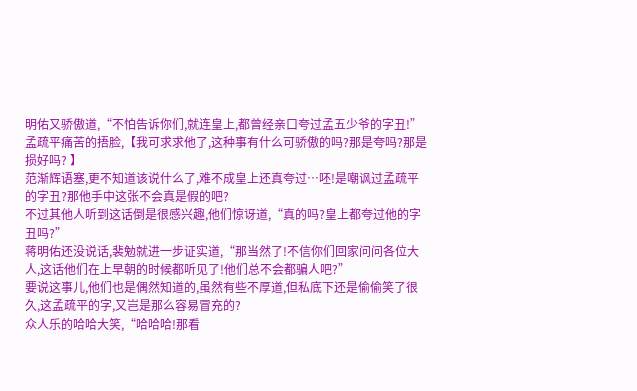明佑又骄傲道,“不怕告诉你们,就连皇上,都曾经亲口夸过孟五少爷的字丑!”
孟疏平痛苦的捂脸,【我可求求他了,这种事有什么可骄傲的吗?那是夸吗?那是损好吗? 】
范渐辉语塞,更不知道该说什么了,难不成皇上还真夸过…呸!是嘲讽过孟疏平的字丑?那他手中这张不会真是假的吧?
不过其他人听到这话倒是很感兴趣,他们惊讶道,“真的吗?皇上都夸过他的字丑吗?”
蒋明佑还没说话,裴勉就进一步证实道,“那当然了!不信你们回家问问各位大人,这话他们在上早朝的时候都听见了!他们总不会都骗人吧?”
要说这事儿,他们也是偶然知道的,虽然有些不厚道,但私底下还是偷偷笑了很久,这孟疏平的字,又岂是那么容易冒充的?
众人乐的哈哈大笑,“哈哈哈!那看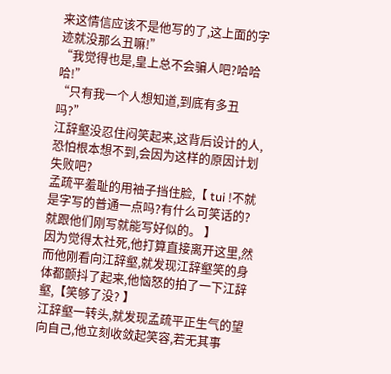来这情信应该不是他写的了,这上面的字迹就没那么丑嘛!”
“我觉得也是,皇上总不会骗人吧?哈哈哈!”
“只有我一个人想知道,到底有多丑吗?”
江辞壑没忍住闷笑起来,这背后设计的人,恐怕根本想不到,会因为这样的原因计划失败吧?
孟疏平羞耻的用袖子挡住脸,【 tui !不就是字写的普通一点吗?有什么可笑话的?就跟他们刚写就能写好似的。 】
因为觉得太社死,他打算直接离开这里,然而他刚看向江辞壑,就发现江辞壑笑的身体都颤抖了起来,他恼怒的拍了一下江辞壑,【笑够了没? 】
江辞壑一转头,就发现孟疏平正生气的望向自己,他立刻收敛起笑容,若无其事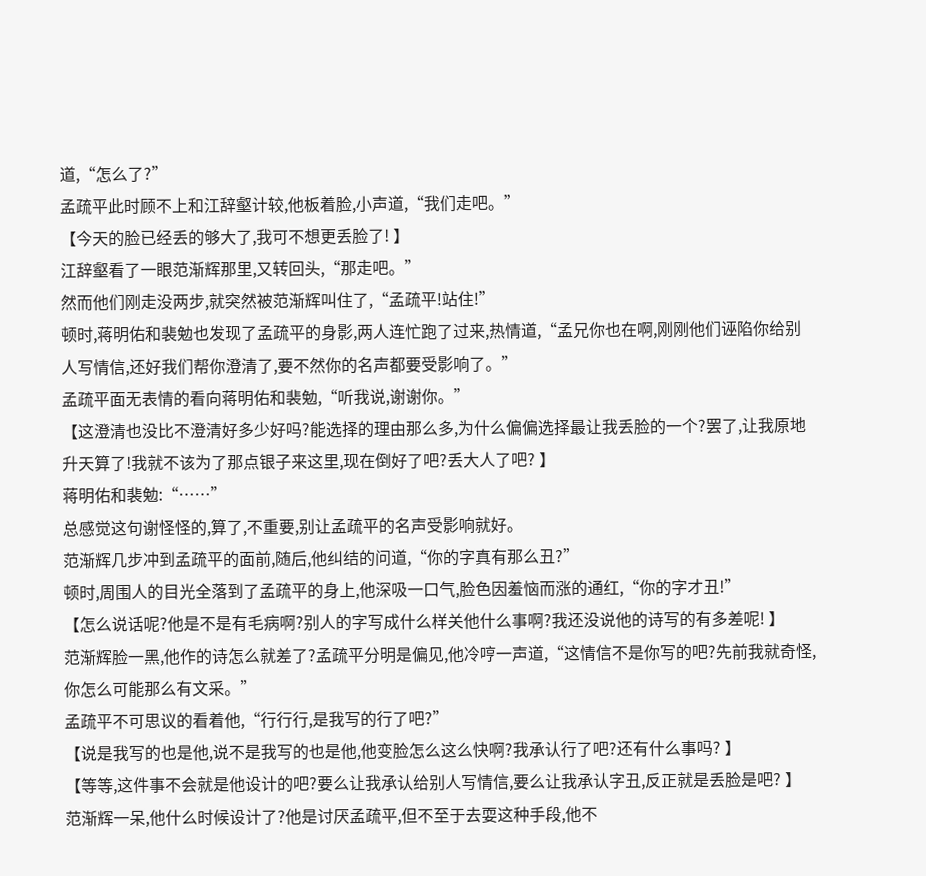道,“怎么了?”
孟疏平此时顾不上和江辞壑计较,他板着脸,小声道,“我们走吧。”
【今天的脸已经丢的够大了,我可不想更丢脸了! 】
江辞壑看了一眼范渐辉那里,又转回头,“那走吧。”
然而他们刚走没两步,就突然被范渐辉叫住了,“孟疏平!站住!”
顿时,蒋明佑和裴勉也发现了孟疏平的身影,两人连忙跑了过来,热情道,“孟兄你也在啊,刚刚他们诬陷你给别人写情信,还好我们帮你澄清了,要不然你的名声都要受影响了。”
孟疏平面无表情的看向蒋明佑和裴勉,“听我说,谢谢你。”
【这澄清也没比不澄清好多少好吗?能选择的理由那么多,为什么偏偏选择最让我丢脸的一个?罢了,让我原地升天算了!我就不该为了那点银子来这里,现在倒好了吧?丢大人了吧? 】
蒋明佑和裴勉:“……”
总感觉这句谢怪怪的,算了,不重要,别让孟疏平的名声受影响就好。
范渐辉几步冲到孟疏平的面前,随后,他纠结的问道,“你的字真有那么丑?”
顿时,周围人的目光全落到了孟疏平的身上,他深吸一口气,脸色因羞恼而涨的通红,“你的字才丑!”
【怎么说话呢?他是不是有毛病啊?别人的字写成什么样关他什么事啊?我还没说他的诗写的有多差呢! 】
范渐辉脸一黑,他作的诗怎么就差了?孟疏平分明是偏见,他冷哼一声道,“这情信不是你写的吧?先前我就奇怪,你怎么可能那么有文采。”
孟疏平不可思议的看着他,“行行行,是我写的行了吧?”
【说是我写的也是他,说不是我写的也是他,他变脸怎么这么快啊?我承认行了吧?还有什么事吗? 】
【等等,这件事不会就是他设计的吧?要么让我承认给别人写情信,要么让我承认字丑,反正就是丢脸是吧? 】
范渐辉一呆,他什么时候设计了?他是讨厌孟疏平,但不至于去耍这种手段,他不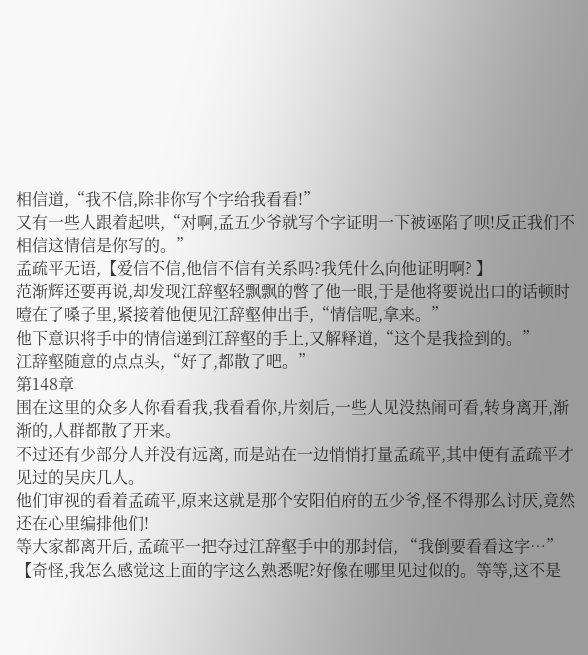相信道,“我不信,除非你写个字给我看看!”
又有一些人跟着起哄,“对啊,孟五少爷就写个字证明一下被诬陷了呗!反正我们不相信这情信是你写的。”
孟疏平无语,【爱信不信,他信不信有关系吗?我凭什么向他证明啊? 】
范渐辉还要再说,却发现江辞壑轻飘飘的暼了他一眼,于是他将要说出口的话顿时噎在了嗓子里,紧接着他便见江辞壑伸出手,“情信呢,拿来。”
他下意识将手中的情信递到江辞壑的手上,又解释道,“这个是我捡到的。”
江辞壑随意的点点头,“好了,都散了吧。”
第148章
围在这里的众多人你看看我,我看看你,片刻后,一些人见没热闹可看,转身离开,渐渐的,人群都散了开来。
不过还有少部分人并没有远离, 而是站在一边悄悄打量孟疏平,其中便有孟疏平才见过的吴庆几人。
他们审视的看着孟疏平,原来这就是那个安阳伯府的五少爷,怪不得那么讨厌,竟然还在心里编排他们!
等大家都离开后, 孟疏平一把夺过江辞壑手中的那封信, “我倒要看看这字…”
【奇怪,我怎么感觉这上面的字这么熟悉呢?好像在哪里见过似的。等等,这不是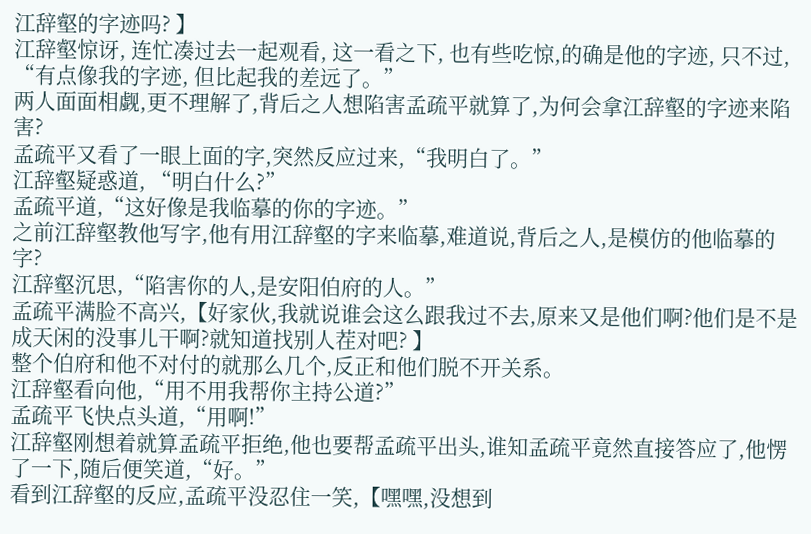江辞壑的字迹吗? 】
江辞壑惊讶, 连忙凑过去一起观看, 这一看之下, 也有些吃惊,的确是他的字迹, 只不过, “有点像我的字迹, 但比起我的差远了。”
两人面面相觑,更不理解了,背后之人想陷害孟疏平就算了,为何会拿江辞壑的字迹来陷害?
孟疏平又看了一眼上面的字,突然反应过来,“我明白了。”
江辞壑疑惑道, “明白什么?”
孟疏平道,“这好像是我临摹的你的字迹。”
之前江辞壑教他写字,他有用江辞壑的字来临摹,难道说,背后之人,是模仿的他临摹的字?
江辞壑沉思,“陷害你的人,是安阳伯府的人。”
孟疏平满脸不高兴,【好家伙,我就说谁会这么跟我过不去,原来又是他们啊?他们是不是成天闲的没事儿干啊?就知道找别人茬对吧? 】
整个伯府和他不对付的就那么几个,反正和他们脱不开关系。
江辞壑看向他,“用不用我帮你主持公道?”
孟疏平飞快点头道,“用啊!”
江辞壑刚想着就算孟疏平拒绝,他也要帮孟疏平出头,谁知孟疏平竟然直接答应了,他愣了一下,随后便笑道,“好。”
看到江辞壑的反应,孟疏平没忍住一笑,【嘿嘿,没想到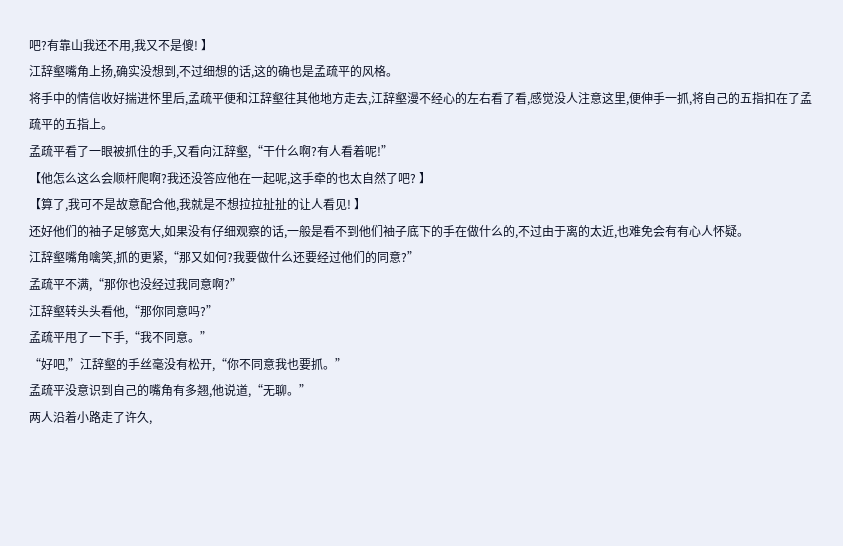吧?有靠山我还不用,我又不是傻! 】
江辞壑嘴角上扬,确实没想到,不过细想的话,这的确也是孟疏平的风格。
将手中的情信收好揣进怀里后,孟疏平便和江辞壑往其他地方走去,江辞壑漫不经心的左右看了看,感觉没人注意这里,便伸手一抓,将自己的五指扣在了孟疏平的五指上。
孟疏平看了一眼被抓住的手,又看向江辞壑,“干什么啊?有人看着呢!”
【他怎么这么会顺杆爬啊?我还没答应他在一起呢,这手牵的也太自然了吧? 】
【算了,我可不是故意配合他,我就是不想拉拉扯扯的让人看见! 】
还好他们的袖子足够宽大,如果没有仔细观察的话,一般是看不到他们袖子底下的手在做什么的,不过由于离的太近,也难免会有有心人怀疑。
江辞壑嘴角噙笑,抓的更紧,“那又如何?我要做什么还要经过他们的同意?”
孟疏平不满,“那你也没经过我同意啊?”
江辞壑转头头看他,“那你同意吗?”
孟疏平甩了一下手,“我不同意。”
“好吧,”江辞壑的手丝毫没有松开,“你不同意我也要抓。”
孟疏平没意识到自己的嘴角有多翘,他说道,“无聊。”
两人沿着小路走了许久,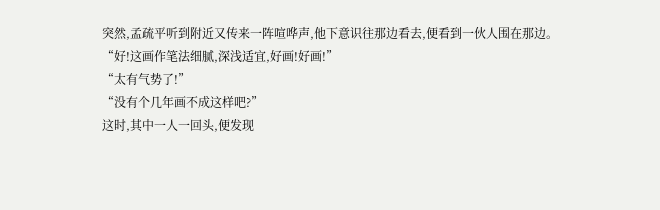突然,孟疏平听到附近又传来一阵喧哗声,他下意识往那边看去,便看到一伙人围在那边。
“好!这画作笔法细腻,深浅适宜,好画!好画!”
“太有气势了!”
“没有个几年画不成这样吧?”
这时,其中一人一回头,便发现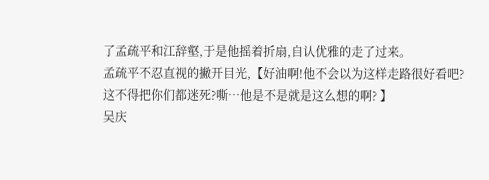了孟疏平和江辞壑,于是他摇着折扇,自认优雅的走了过来。
孟疏平不忍直视的撇开目光,【好油啊!他不会以为这样走路很好看吧?这不得把你们都迷死?嘶…他是不是就是这么想的啊? 】
吴庆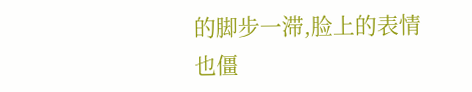的脚步一滞,脸上的表情也僵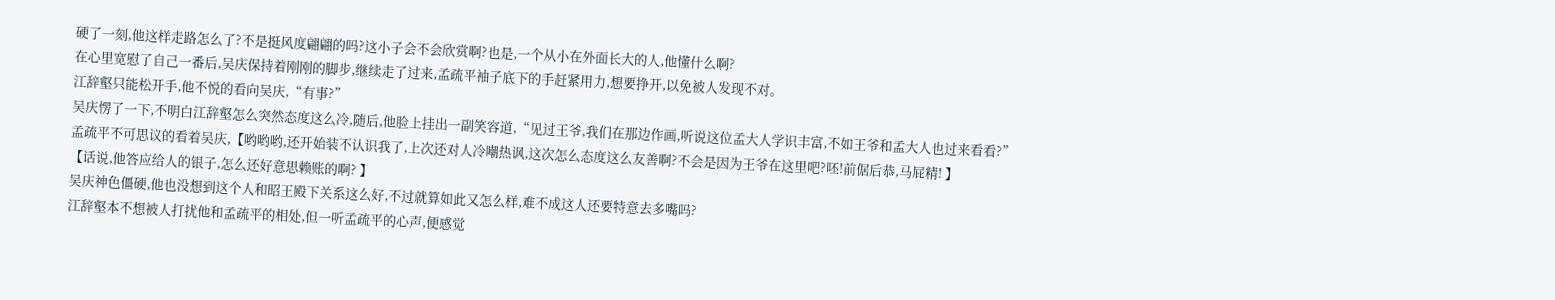硬了一刻,他这样走路怎么了?不是挺风度翩翩的吗?这小子会不会欣赏啊?也是,一个从小在外面长大的人,他懂什么啊?
在心里宽慰了自己一番后,吴庆保持着刚刚的脚步,继续走了过来,孟疏平袖子底下的手赶紧用力,想要挣开,以免被人发现不对。
江辞壑只能松开手,他不悦的看向吴庆,“有事?”
吴庆愣了一下,不明白江辞壑怎么突然态度这么冷,随后,他脸上挂出一副笑容道,“见过王爷,我们在那边作画,听说这位孟大人学识丰富,不如王爷和孟大人也过来看看?”
孟疏平不可思议的看着吴庆,【哟哟哟,还开始装不认识我了,上次还对人冷嘲热讽,这次怎么态度这么友善啊?不会是因为王爷在这里吧?呸!前倨后恭,马屁精! 】
【话说,他答应给人的银子,怎么还好意思赖账的啊? 】
吴庆神色僵硬,他也没想到这个人和昭王殿下关系这么好,不过就算如此又怎么样,难不成这人还要特意去多嘴吗?
江辞壑本不想被人打扰他和孟疏平的相处,但一听孟疏平的心声,便感觉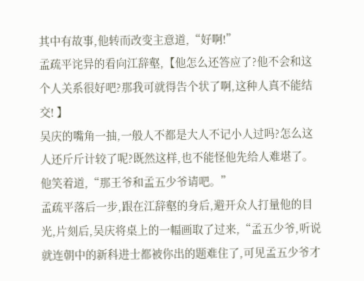其中有故事,他转而改变主意道,“好啊!”
孟疏平诧异的看向江辞壑,【他怎么还答应了?他不会和这个人关系很好吧?那我可就得告个状了啊,这种人真不能结交! 】
吴庆的嘴角一抽,一般人不都是大人不记小人过吗?怎么这人还斤斤计较了呢?既然这样,也不能怪他先给人难堪了。
他笑着道,“那王爷和孟五少爷请吧。”
孟疏平落后一步,跟在江辞壑的身后,避开众人打量他的目光,片刻后,吴庆将桌上的一幅画取了过来,“孟五少爷,听说就连朝中的新科进士都被你出的题难住了,可见孟五少爷才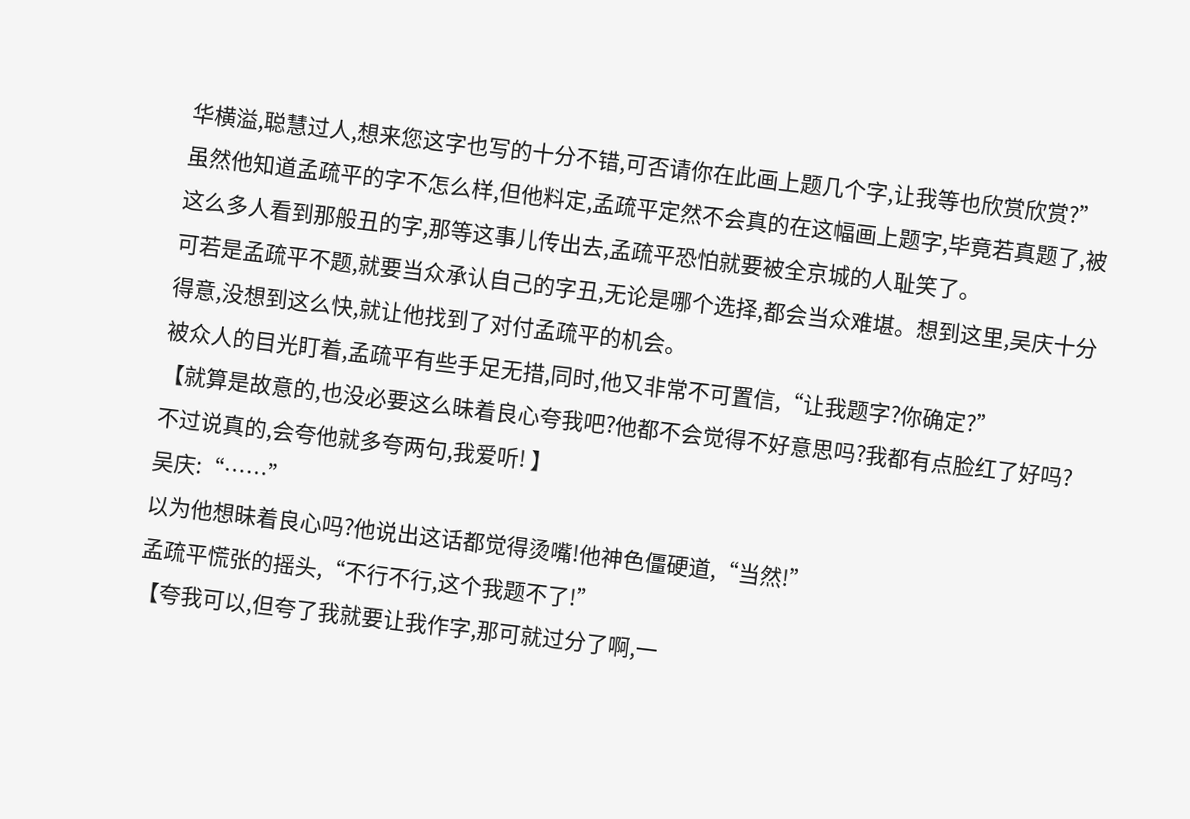华横溢,聪慧过人,想来您这字也写的十分不错,可否请你在此画上题几个字,让我等也欣赏欣赏?”
虽然他知道孟疏平的字不怎么样,但他料定,孟疏平定然不会真的在这幅画上题字,毕竟若真题了,被这么多人看到那般丑的字,那等这事儿传出去,孟疏平恐怕就要被全京城的人耻笑了。
可若是孟疏平不题,就要当众承认自己的字丑,无论是哪个选择,都会当众难堪。想到这里,吴庆十分得意,没想到这么快,就让他找到了对付孟疏平的机会。
被众人的目光盯着,孟疏平有些手足无措,同时,他又非常不可置信,“让我题字?你确定?”
【就算是故意的,也没必要这么昧着良心夸我吧?他都不会觉得不好意思吗?我都有点脸红了好吗?不过说真的,会夸他就多夸两句,我爱听! 】
吴庆:“……”
以为他想昧着良心吗?他说出这话都觉得烫嘴!他神色僵硬道,“当然!”
孟疏平慌张的摇头,“不行不行,这个我题不了!”
【夸我可以,但夸了我就要让我作字,那可就过分了啊,一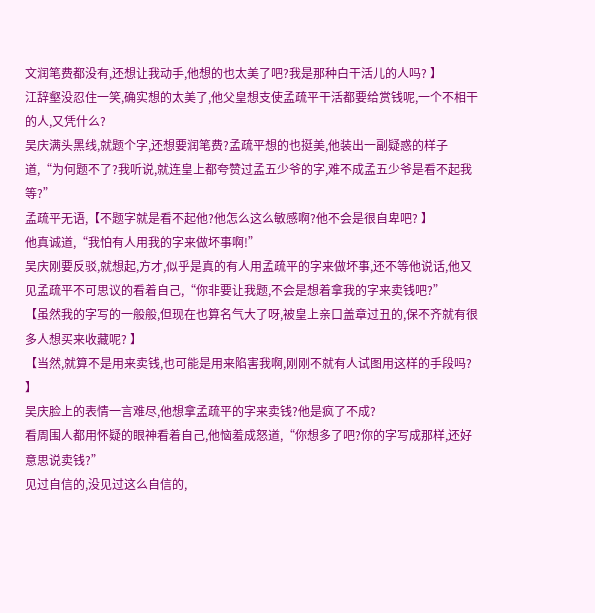文润笔费都没有,还想让我动手,他想的也太美了吧?我是那种白干活儿的人吗? 】
江辞壑没忍住一笑,确实想的太美了,他父皇想支使孟疏平干活都要给赏钱呢,一个不相干的人,又凭什么?
吴庆满头黑线,就题个字,还想要润笔费?孟疏平想的也挺美,他装出一副疑惑的样子道,“为何题不了?我听说,就连皇上都夸赞过孟五少爷的字,难不成孟五少爷是看不起我等?”
孟疏平无语,【不题字就是看不起他?他怎么这么敏感啊?他不会是很自卑吧? 】
他真诚道,“我怕有人用我的字来做坏事啊!”
吴庆刚要反驳,就想起,方才,似乎是真的有人用孟疏平的字来做坏事,还不等他说话,他又见孟疏平不可思议的看着自己,“你非要让我题,不会是想着拿我的字来卖钱吧?”
【虽然我的字写的一般般,但现在也算名气大了呀,被皇上亲口盖章过丑的,保不齐就有很多人想买来收藏呢? 】
【当然,就算不是用来卖钱,也可能是用来陷害我啊,刚刚不就有人试图用这样的手段吗? 】
吴庆脸上的表情一言难尽,他想拿孟疏平的字来卖钱?他是疯了不成?
看周围人都用怀疑的眼神看着自己,他恼羞成怒道,“你想多了吧?你的字写成那样,还好意思说卖钱?”
见过自信的,没见过这么自信的,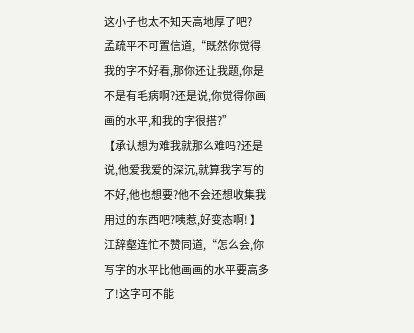这小子也太不知天高地厚了吧?
孟疏平不可置信道,“既然你觉得我的字不好看,那你还让我题,你是不是有毛病啊?还是说,你觉得你画画的水平,和我的字很搭?”
【承认想为难我就那么难吗?还是说,他爱我爱的深沉,就算我字写的不好,他也想要?他不会还想收集我用过的东西吧?咦惹,好变态啊! 】
江辞壑连忙不赞同道,“怎么会,你写字的水平比他画画的水平要高多了!这字可不能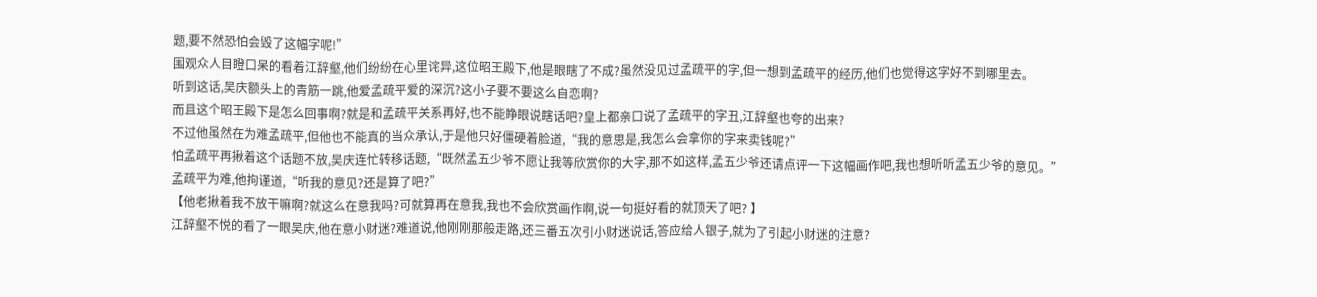题,要不然恐怕会毁了这幅字呢!”
围观众人目瞪口呆的看着江辞壑,他们纷纷在心里诧异,这位昭王殿下,他是眼瞎了不成?虽然没见过孟疏平的字,但一想到孟疏平的经历,他们也觉得这字好不到哪里去。
听到这话,吴庆额头上的青筋一跳,他爱孟疏平爱的深沉?这小子要不要这么自恋啊?
而且这个昭王殿下是怎么回事啊?就是和孟疏平关系再好,也不能睁眼说瞎话吧?皇上都亲口说了孟疏平的字丑,江辞壑也夸的出来?
不过他虽然在为难孟疏平,但他也不能真的当众承认,于是他只好僵硬着脸道,“我的意思是,我怎么会拿你的字来卖钱呢?”
怕孟疏平再揪着这个话题不放,吴庆连忙转移话题,“既然孟五少爷不愿让我等欣赏你的大字,那不如这样,孟五少爷还请点评一下这幅画作吧,我也想听听孟五少爷的意见。”
孟疏平为难,他拘谨道,“听我的意见?还是算了吧?”
【他老揪着我不放干嘛啊?就这么在意我吗?可就算再在意我,我也不会欣赏画作啊,说一句挺好看的就顶天了吧? 】
江辞壑不悦的看了一眼吴庆,他在意小财迷?难道说,他刚刚那般走路,还三番五次引小财迷说话,答应给人银子,就为了引起小财迷的注意?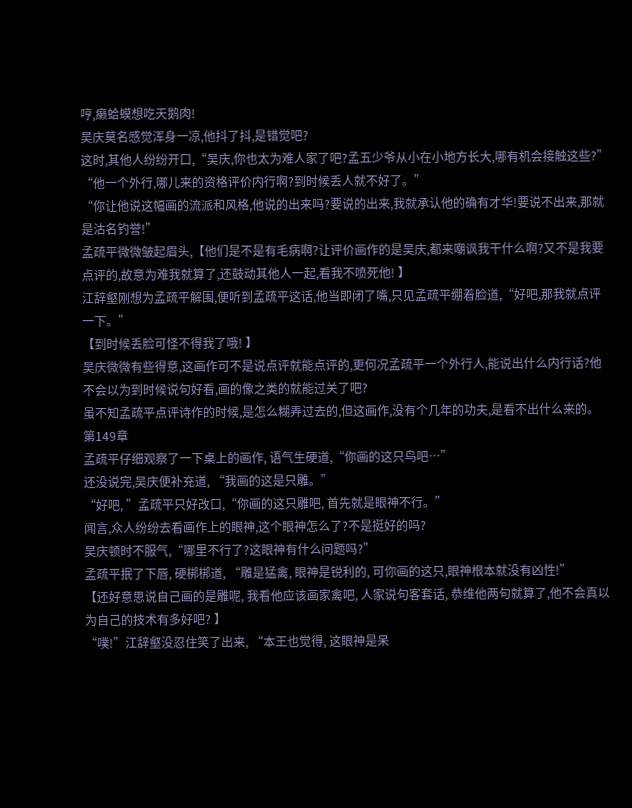哼,癞蛤蟆想吃天鹅肉!
吴庆莫名感觉浑身一凉,他抖了抖,是错觉吧?
这时,其他人纷纷开口,“吴庆,你也太为难人家了吧?孟五少爷从小在小地方长大,哪有机会接触这些?”
“他一个外行,哪儿来的资格评价内行啊?到时候丢人就不好了。”
“你让他说这幅画的流派和风格,他说的出来吗?要说的出来,我就承认他的确有才华!要说不出来,那就是沽名钓誉!”
孟疏平微微皱起眉头,【他们是不是有毛病啊?让评价画作的是吴庆,都来嘲讽我干什么啊?又不是我要点评的,故意为难我就算了,还鼓动其他人一起,看我不喷死他! 】
江辞壑刚想为孟疏平解围,便听到孟疏平这话,他当即闭了嘴,只见孟疏平绷着脸道,“好吧,那我就点评一下。”
【到时候丢脸可怪不得我了哦! 】
吴庆微微有些得意,这画作可不是说点评就能点评的,更何况孟疏平一个外行人,能说出什么内行话?他不会以为到时候说句好看,画的像之类的就能过关了吧?
虽不知孟疏平点评诗作的时候,是怎么糊弄过去的,但这画作,没有个几年的功夫,是看不出什么来的。
第149章
孟疏平仔细观察了一下桌上的画作, 语气生硬道,“你画的这只鸟吧…”
还没说完,吴庆便补充道, “我画的这是只雕。”
“好吧, ”孟疏平只好改口,“你画的这只雕吧, 首先就是眼神不行。”
闻言,众人纷纷去看画作上的眼神,这个眼神怎么了?不是挺好的吗?
吴庆顿时不服气,“哪里不行了?这眼神有什么问题吗?”
孟疏平抿了下唇, 硬梆梆道, “雕是猛禽, 眼神是锐利的, 可你画的这只,眼神根本就没有凶性!”
【还好意思说自己画的是雕呢, 我看他应该画家禽吧, 人家说句客套话, 恭维他两句就算了,他不会真以为自己的技术有多好吧? 】
“噗!”江辞壑没忍住笑了出来, “本王也觉得, 这眼神是呆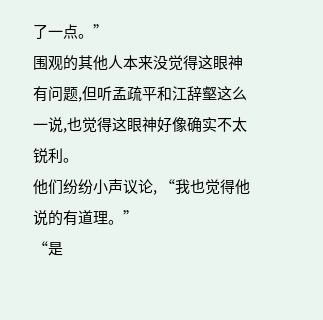了一点。”
围观的其他人本来没觉得这眼神有问题,但听孟疏平和江辞壑这么一说,也觉得这眼神好像确实不太锐利。
他们纷纷小声议论, “我也觉得他说的有道理。”
“是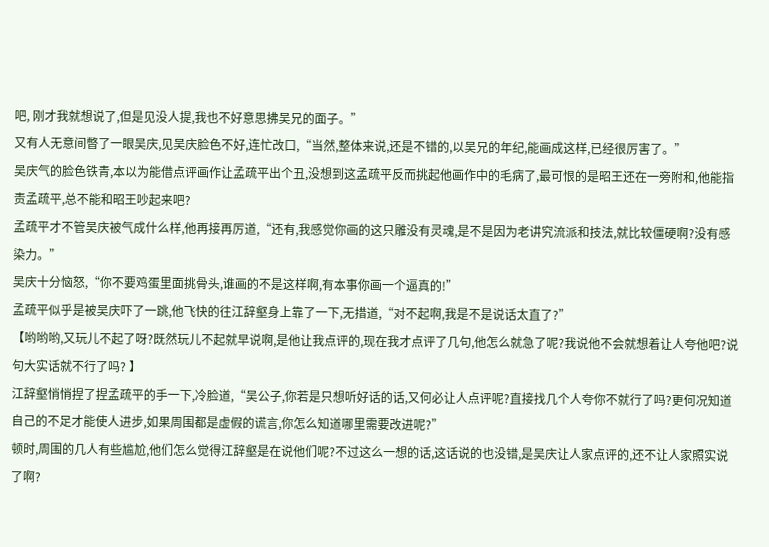吧, 刚才我就想说了,但是见没人提,我也不好意思拂吴兄的面子。”
又有人无意间暼了一眼吴庆,见吴庆脸色不好,连忙改口,“当然,整体来说,还是不错的,以吴兄的年纪,能画成这样,已经很厉害了。”
吴庆气的脸色铁青,本以为能借点评画作让孟疏平出个丑,没想到这孟疏平反而挑起他画作中的毛病了,最可恨的是昭王还在一旁附和,他能指责孟疏平,总不能和昭王吵起来吧?
孟疏平才不管吴庆被气成什么样,他再接再厉道,“还有,我感觉你画的这只雕没有灵魂,是不是因为老讲究流派和技法,就比较僵硬啊?没有感染力。”
吴庆十分恼怒,“你不要鸡蛋里面挑骨头,谁画的不是这样啊,有本事你画一个逼真的!”
孟疏平似乎是被吴庆吓了一跳,他飞快的往江辞壑身上靠了一下,无措道,“对不起啊,我是不是说话太直了?”
【哟哟哟,又玩儿不起了呀?既然玩儿不起就早说啊,是他让我点评的,现在我才点评了几句,他怎么就急了呢?我说他不会就想着让人夸他吧?说句大实话就不行了吗? 】
江辞壑悄悄捏了捏孟疏平的手一下,冷脸道,“吴公子,你若是只想听好话的话,又何必让人点评呢?直接找几个人夸你不就行了吗?更何况知道自己的不足才能使人进步,如果周围都是虚假的谎言,你怎么知道哪里需要改进呢?”
顿时,周围的几人有些尴尬,他们怎么觉得江辞壑是在说他们呢?不过这么一想的话,这话说的也没错,是吴庆让人家点评的,还不让人家照实说了啊?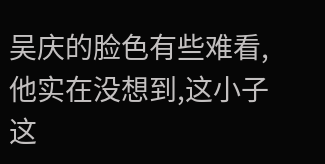吴庆的脸色有些难看,他实在没想到,这小子这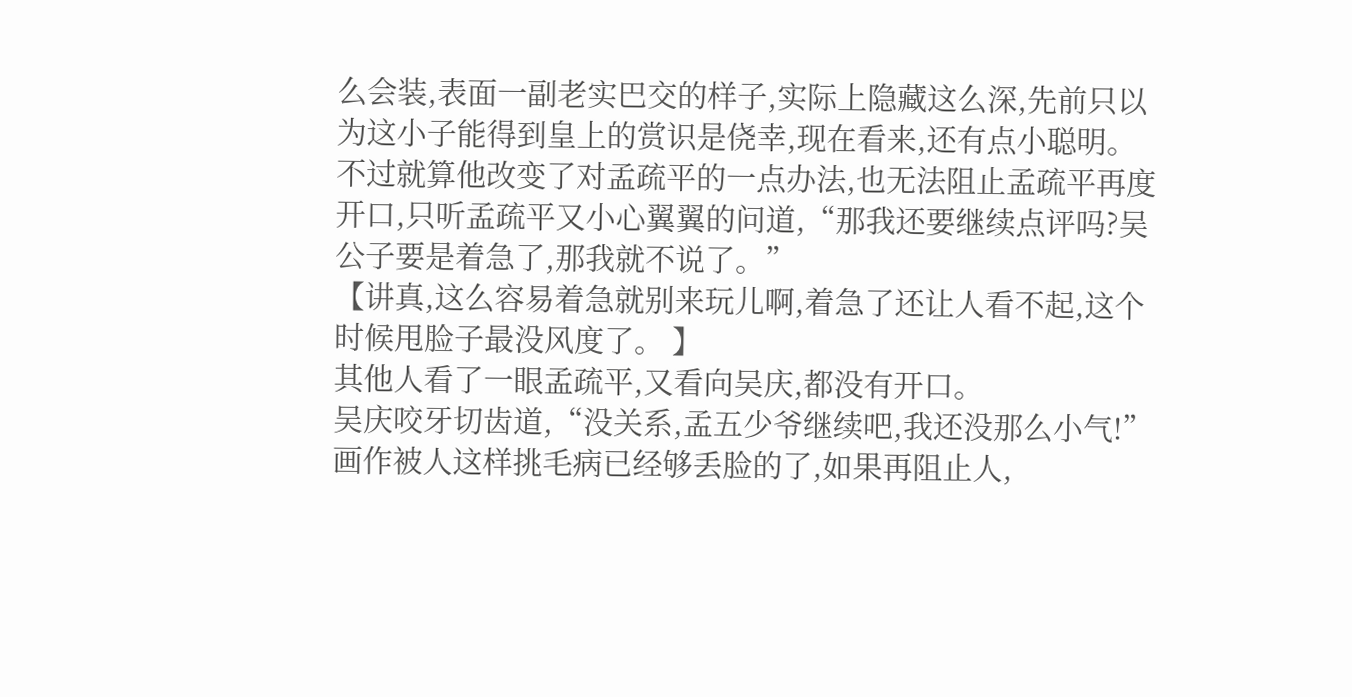么会装,表面一副老实巴交的样子,实际上隐藏这么深,先前只以为这小子能得到皇上的赏识是侥幸,现在看来,还有点小聪明。
不过就算他改变了对孟疏平的一点办法,也无法阻止孟疏平再度开口,只听孟疏平又小心翼翼的问道,“那我还要继续点评吗?吴公子要是着急了,那我就不说了。”
【讲真,这么容易着急就别来玩儿啊,着急了还让人看不起,这个时候甩脸子最没风度了。 】
其他人看了一眼孟疏平,又看向吴庆,都没有开口。
吴庆咬牙切齿道,“没关系,孟五少爷继续吧,我还没那么小气!”
画作被人这样挑毛病已经够丢脸的了,如果再阻止人,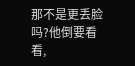那不是更丢脸吗?他倒要看看,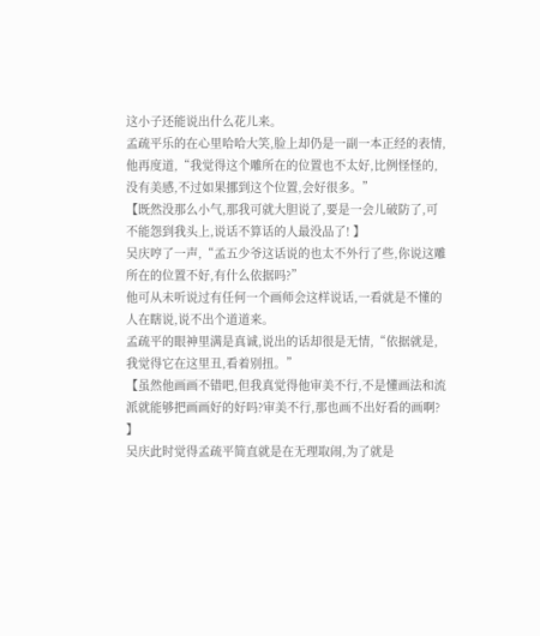这小子还能说出什么花儿来。
孟疏平乐的在心里哈哈大笑,脸上却仍是一副一本正经的表情,他再度道,“我觉得这个雕所在的位置也不太好,比例怪怪的,没有美感,不过如果挪到这个位置,会好很多。”
【既然没那么小气,那我可就大胆说了,要是一会儿破防了,可不能怨到我头上,说话不算话的人最没品了! 】
吴庆哼了一声,“孟五少爷这话说的也太不外行了些,你说这雕所在的位置不好,有什么依据吗?”
他可从未听说过有任何一个画师会这样说话,一看就是不懂的人在瞎说,说不出个道道来。
孟疏平的眼神里满是真诚,说出的话却很是无情,“依据就是,我觉得它在这里丑,看着别扭。”
【虽然他画画不错吧,但我真觉得他审美不行,不是懂画法和流派就能够把画画好的好吗?审美不行,那也画不出好看的画啊? 】
吴庆此时觉得孟疏平简直就是在无理取闹,为了就是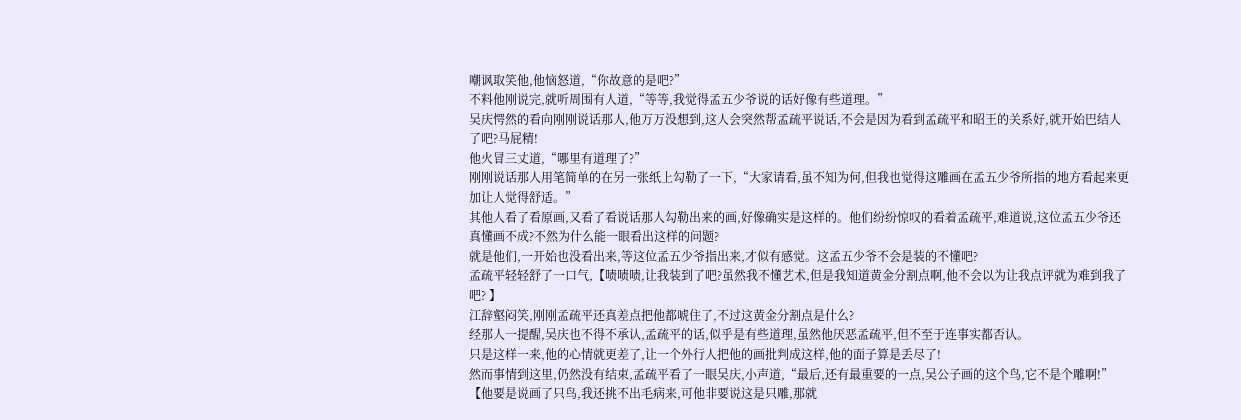嘲讽取笑他,他恼怒道,“你故意的是吧?”
不料他刚说完,就听周围有人道,“等等,我觉得孟五少爷说的话好像有些道理。”
吴庆愕然的看向刚刚说话那人,他万万没想到,这人会突然帮孟疏平说话,不会是因为看到孟疏平和昭王的关系好,就开始巴结人了吧?马屁精!
他火冒三丈道,“哪里有道理了?”
刚刚说话那人用笔简单的在另一张纸上勾勒了一下,“大家请看,虽不知为何,但我也觉得这雕画在孟五少爷所指的地方看起来更加让人觉得舒适。”
其他人看了看原画,又看了看说话那人勾勒出来的画,好像确实是这样的。他们纷纷惊叹的看着孟疏平,难道说,这位孟五少爷还真懂画不成?不然为什么能一眼看出这样的问题?
就是他们,一开始也没看出来,等这位孟五少爷指出来,才似有感觉。这孟五少爷不会是装的不懂吧?
孟疏平轻轻舒了一口气,【啧啧啧,让我装到了吧?虽然我不懂艺术,但是我知道黄金分割点啊,他不会以为让我点评就为难到我了吧? 】
江辞壑闷笑,刚刚孟疏平还真差点把他都唬住了,不过这黄金分割点是什么?
经那人一提醒,吴庆也不得不承认,孟疏平的话,似乎是有些道理,虽然他厌恶孟疏平,但不至于连事实都否认。
只是这样一来,他的心情就更差了,让一个外行人把他的画批判成这样,他的面子算是丢尽了!
然而事情到这里,仍然没有结束,孟疏平看了一眼吴庆,小声道,“最后,还有最重要的一点,吴公子画的这个鸟,它不是个雕啊!”
【他要是说画了只鸟,我还挑不出毛病来,可他非要说这是只雕,那就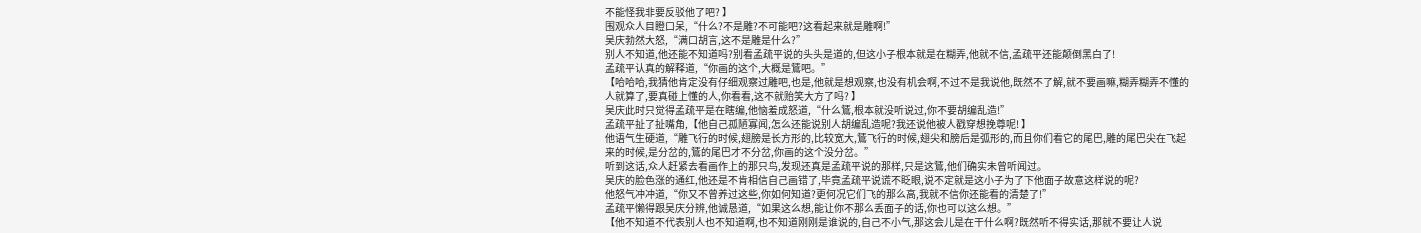不能怪我非要反驳他了吧? 】
围观众人目瞪口呆,“什么?不是雕?不可能吧?这看起来就是雕啊!”
吴庆勃然大怒,“满口胡言,这不是雕是什么?”
别人不知道,他还能不知道吗?别看孟疏平说的头头是道的,但这小子根本就是在糊弄,他就不信,孟疏平还能颠倒黑白了!
孟疏平认真的解释道,“你画的这个,大概是鵟吧。”
【哈哈哈,我猜他肯定没有仔细观察过雕吧,也是,他就是想观察,也没有机会啊,不过不是我说他,既然不了解,就不要画嘛,糊弄糊弄不懂的人就算了,要真碰上懂的人,你看看,这不就贻笑大方了吗? 】
吴庆此时只觉得孟疏平是在瞎编,他恼羞成怒道,“什么鵟,根本就没听说过,你不要胡编乱造!”
孟疏平扯了扯嘴角,【他自己孤陋寡闻,怎么还能说别人胡编乱造呢?我还说他被人戳穿想挽尊呢! 】
他语气生硬道,“雕飞行的时候,翅膀是长方形的,比较宽大,鵟飞行的时候,翅尖和膀后是弧形的,而且你们看它的尾巴,雕的尾巴尖在飞起来的时候,是分岔的,鵟的尾巴才不分岔,你画的这个没分岔。”
听到这话,众人赶紧去看画作上的那只鸟,发现还真是孟疏平说的那样,只是这鵟,他们确实未曾听闻过。
吴庆的脸色涨的通红,他还是不肯相信自己画错了,毕竟孟疏平说谎不眨眼,说不定就是这小子为了下他面子故意这样说的呢?
他怒气冲冲道,“你又不曾养过这些,你如何知道?更何况它们飞的那么高,我就不信你还能看的清楚了!”
孟疏平懒得跟吴庆分辨,他诚恳道,“如果这么想,能让你不那么丢面子的话,你也可以这么想。”
【他不知道不代表别人也不知道啊,也不知道刚刚是谁说的,自己不小气,那这会儿是在干什么啊?既然听不得实话,那就不要让人说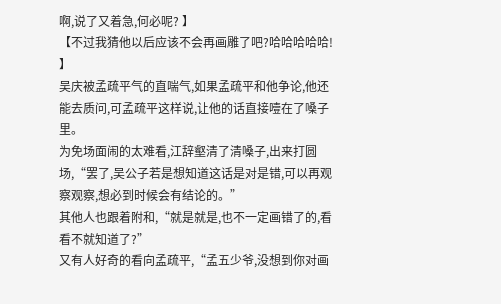啊,说了又着急,何必呢? 】
【不过我猜他以后应该不会再画雕了吧?哈哈哈哈哈! 】
吴庆被孟疏平气的直喘气,如果孟疏平和他争论,他还能去质问,可孟疏平这样说,让他的话直接噎在了嗓子里。
为免场面闹的太难看,江辞壑清了清嗓子,出来打圆场,“罢了,吴公子若是想知道这话是对是错,可以再观察观察,想必到时候会有结论的。”
其他人也跟着附和,“就是就是,也不一定画错了的,看看不就知道了?”
又有人好奇的看向孟疏平,“孟五少爷,没想到你对画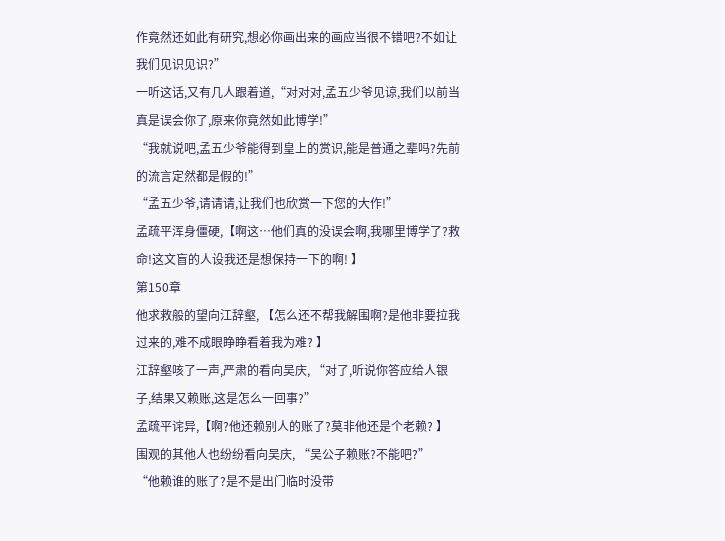作竟然还如此有研究,想必你画出来的画应当很不错吧?不如让我们见识见识?”
一听这话,又有几人跟着道,“对对对,孟五少爷见谅,我们以前当真是误会你了,原来你竟然如此博学!”
“我就说吧,孟五少爷能得到皇上的赏识,能是普通之辈吗?先前的流言定然都是假的!”
“孟五少爷,请请请,让我们也欣赏一下您的大作!”
孟疏平浑身僵硬,【啊这…他们真的没误会啊,我哪里博学了?救命!这文盲的人设我还是想保持一下的啊! 】
第150章
他求救般的望向江辞壑, 【怎么还不帮我解围啊?是他非要拉我过来的,难不成眼睁睁看着我为难? 】
江辞壑咳了一声,严肃的看向吴庆, “对了,听说你答应给人银子,结果又赖账,这是怎么一回事?”
孟疏平诧异,【啊?他还赖别人的账了?莫非他还是个老赖? 】
围观的其他人也纷纷看向吴庆, “吴公子赖账?不能吧?”
“他赖谁的账了?是不是出门临时没带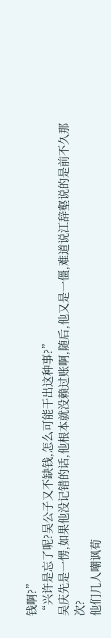钱啊?”
“兴许是忘了呢?吴公子又不缺钱,怎么可能干出这种事?”
吴庆先是一愣,如果他没记错的话,他根本就没赖过账啊,随后,他又是一僵,难道说江辞壑说的是前不久那次?
他们几人嘲讽荀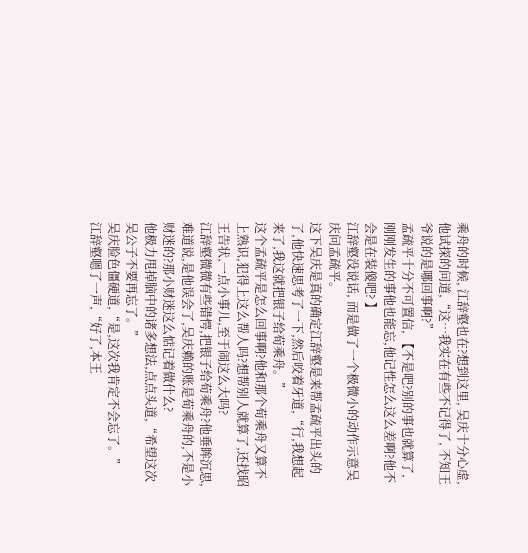乘舟的时候, 江辞壑也在?想到这里, 吴庆十分心虚, 他试探的问道,“这…我实在有些不记得了, 不知王爷说的是哪回事啊?”
孟疏平十分不可置信, 【不是吧?别的事也就算了,刚刚发生的事他也能忘,他记性怎么这么差啊?他不会是在装傻吧? 】
江辞壑没说话, 而是做了一个极微小的动作示意吴庆问孟疏平。
这下吴庆是真的确定江辞壑是来帮孟疏平出头的了,他快速思考了一下,然后咬着牙道,“行,我想起来了,我这就把银子给荀乘舟。”
这个孟疏平是怎么回事啊?他和那个荀乘舟又算不上熟识,犯得上这么帮人吗?想帮别人就算了,还找昭王告状,一点小事儿,至于闹这么大吗?
江辞壑微微有些错愕,把银子给荀乘舟?他垂眸沉思,难道说,是他误会了,吴庆赖的账是荀乘舟的,不是小财迷的?那小财迷这么惦记着做什么?
他极力甩掉脑中的诸多想法,点点头道,“希望这次吴公子不要再忘了。”
吴庆脸色僵硬道,“是,这次我肯定不会忘了。”
江辞壑嗯了一声,“好了,本王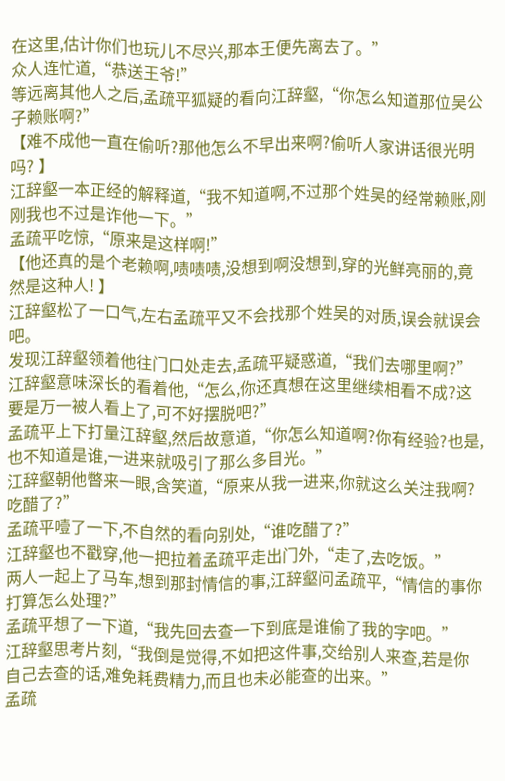在这里,估计你们也玩儿不尽兴,那本王便先离去了。”
众人连忙道,“恭送王爷!”
等远离其他人之后,孟疏平狐疑的看向江辞壑,“你怎么知道那位吴公子赖账啊?”
【难不成他一直在偷听?那他怎么不早出来啊?偷听人家讲话很光明吗? 】
江辞壑一本正经的解释道,“我不知道啊,不过那个姓吴的经常赖账,刚刚我也不过是诈他一下。”
孟疏平吃惊,“原来是这样啊!”
【他还真的是个老赖啊,啧啧啧,没想到啊没想到,穿的光鲜亮丽的,竟然是这种人! 】
江辞壑松了一口气,左右孟疏平又不会找那个姓吴的对质,误会就误会吧。
发现江辞壑领着他往门口处走去,孟疏平疑惑道,“我们去哪里啊?”
江辞壑意味深长的看着他,“怎么,你还真想在这里继续相看不成?这要是万一被人看上了,可不好摆脱吧?”
孟疏平上下打量江辞壑,然后故意道,“你怎么知道啊?你有经验?也是,也不知道是谁,一进来就吸引了那么多目光。”
江辞壑朝他暼来一眼,含笑道,“原来从我一进来,你就这么关注我啊?吃醋了?”
孟疏平噎了一下,不自然的看向别处,“谁吃醋了?”
江辞壑也不戳穿,他一把拉着孟疏平走出门外,“走了,去吃饭。”
两人一起上了马车,想到那封情信的事,江辞壑问孟疏平,“情信的事你打算怎么处理?”
孟疏平想了一下道,“我先回去查一下到底是谁偷了我的字吧。”
江辞壑思考片刻,“我倒是觉得,不如把这件事,交给别人来查,若是你自己去查的话,难免耗费精力,而且也未必能查的出来。”
孟疏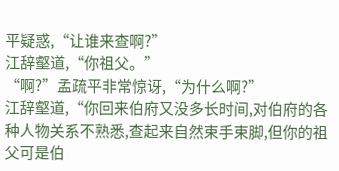平疑惑,“让谁来查啊?”
江辞壑道,“你祖父。”
“啊?”孟疏平非常惊讶,“为什么啊?”
江辞壑道,“你回来伯府又没多长时间,对伯府的各种人物关系不熟悉,查起来自然束手束脚,但你的祖父可是伯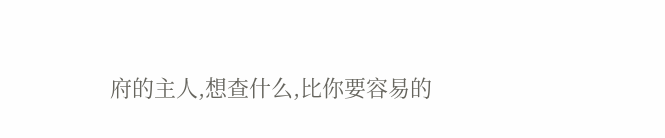府的主人,想查什么,比你要容易的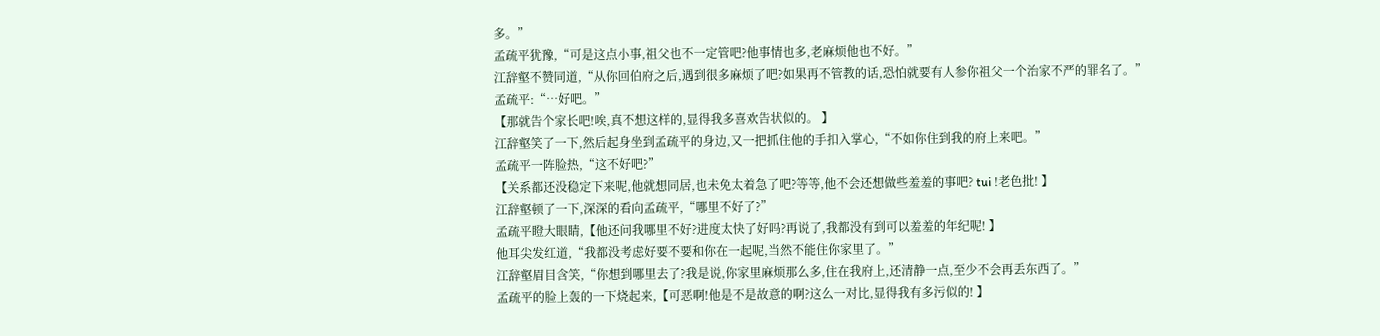多。”
孟疏平犹豫,“可是这点小事,祖父也不一定管吧?他事情也多,老麻烦他也不好。”
江辞壑不赞同道,“从你回伯府之后,遇到很多麻烦了吧?如果再不管教的话,恐怕就要有人参你祖父一个治家不严的罪名了。”
孟疏平:“…好吧。”
【那就告个家长吧!唉,真不想这样的,显得我多喜欢告状似的。 】
江辞壑笑了一下,然后起身坐到孟疏平的身边,又一把抓住他的手扣入掌心,“不如你住到我的府上来吧。”
孟疏平一阵脸热,“这不好吧?”
【关系都还没稳定下来呢,他就想同居,也未免太着急了吧?等等,他不会还想做些羞羞的事吧? tui !老色批! 】
江辞壑顿了一下,深深的看向孟疏平,“哪里不好了?”
孟疏平瞪大眼睛,【他还问我哪里不好?进度太快了好吗?再说了,我都没有到可以羞羞的年纪呢! 】
他耳尖发红道,“我都没考虑好要不要和你在一起呢,当然不能住你家里了。”
江辞壑眉目含笑,“你想到哪里去了?我是说,你家里麻烦那么多,住在我府上,还清静一点,至少不会再丢东西了。”
孟疏平的脸上轰的一下烧起来,【可恶啊!他是不是故意的啊?这么一对比,显得我有多污似的! 】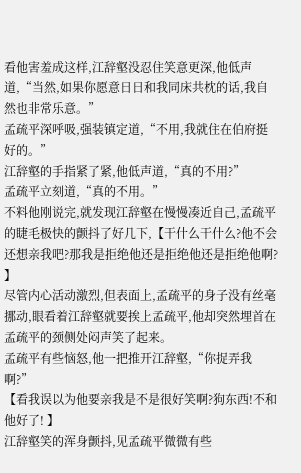看他害羞成这样,江辞壑没忍住笑意更深,他低声道,“当然,如果你愿意日日和我同床共枕的话,我自然也非常乐意。”
孟疏平深呼吸,强装镇定道,“不用,我就住在伯府挺好的。”
江辞壑的手指紧了紧,他低声道,“真的不用?”
孟疏平立刻道,“真的不用。”
不料他刚说完,就发现江辞壑在慢慢凑近自己,孟疏平的睫毛极快的颤抖了好几下,【干什么干什么?他不会还想亲我吧?那我是拒绝他还是拒绝他还是拒绝他啊? 】
尽管内心活动激烈,但表面上,孟疏平的身子没有丝毫挪动,眼看着江辞壑就要挨上孟疏平,他却突然埋首在孟疏平的颈侧处闷声笑了起来。
孟疏平有些恼怒,他一把推开江辞壑,“你捉弄我啊?”
【看我误以为他要亲我是不是很好笑啊?狗东西!不和他好了! 】
江辞壑笑的浑身颤抖,见孟疏平微微有些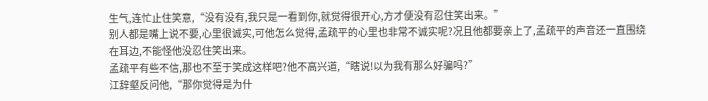生气,连忙止住笑意,“没有没有,我只是一看到你,就觉得很开心,方才便没有忍住笑出来。”
别人都是嘴上说不要,心里很诚实,可他怎么觉得,孟疏平的心里也非常不诚实呢?况且他都要亲上了,孟疏平的声音还一直围绕在耳边,不能怪他没忍住笑出来。
孟疏平有些不信,那也不至于笑成这样吧?他不高兴道,“瞎说!以为我有那么好骗吗?”
江辞壑反问他,“那你觉得是为什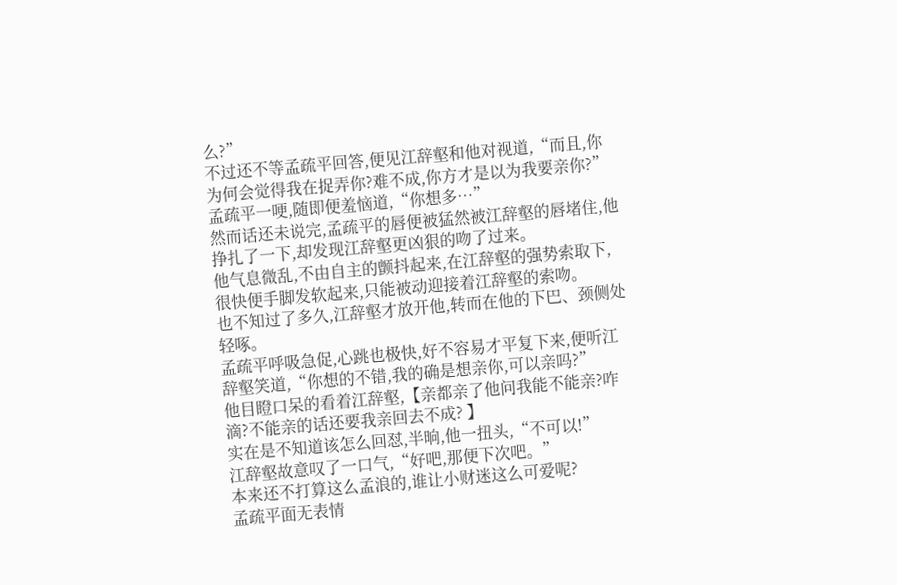么?”
不过还不等孟疏平回答,便见江辞壑和他对视道,“而且,你为何会觉得我在捉弄你?难不成,你方才是以为我要亲你?”
孟疏平一哽,随即便羞恼道,“你想多…”
然而话还未说完,孟疏平的唇便被猛然被江辞壑的唇堵住,他挣扎了一下,却发现江辞壑更凶狠的吻了过来。
他气息微乱,不由自主的颤抖起来,在江辞壑的强势索取下,很快便手脚发软起来,只能被动迎接着江辞壑的索吻。
也不知过了多久,江辞壑才放开他,转而在他的下巴、颈侧处轻啄。
孟疏平呼吸急促,心跳也极快,好不容易才平复下来,便听江辞壑笑道,“你想的不错,我的确是想亲你,可以亲吗?”
他目瞪口呆的看着江辞壑,【亲都亲了他问我能不能亲?咋滴?不能亲的话还要我亲回去不成? 】
实在是不知道该怎么回怼,半晌,他一扭头,“不可以!”
江辞壑故意叹了一口气,“好吧,那便下次吧。”
本来还不打算这么孟浪的,谁让小财迷这么可爱呢?
孟疏平面无表情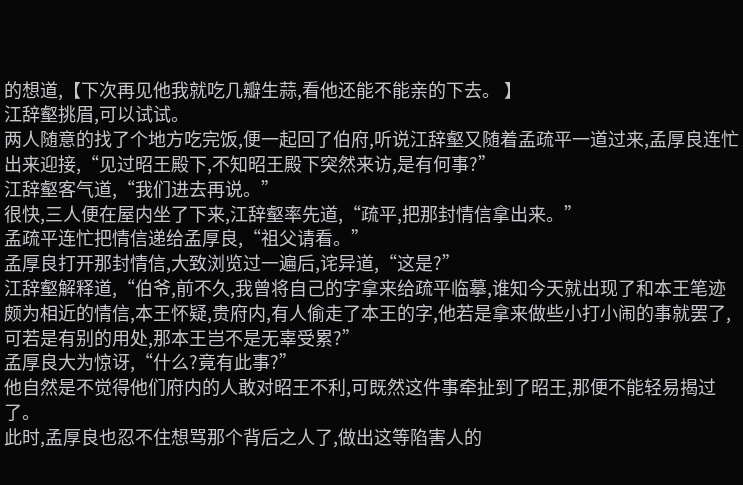的想道,【下次再见他我就吃几瓣生蒜,看他还能不能亲的下去。 】
江辞壑挑眉,可以试试。
两人随意的找了个地方吃完饭,便一起回了伯府,听说江辞壑又随着孟疏平一道过来,孟厚良连忙出来迎接,“见过昭王殿下,不知昭王殿下突然来访,是有何事?”
江辞壑客气道,“我们进去再说。”
很快,三人便在屋内坐了下来,江辞壑率先道,“疏平,把那封情信拿出来。”
孟疏平连忙把情信递给孟厚良,“祖父请看。”
孟厚良打开那封情信,大致浏览过一遍后,诧异道,“这是?”
江辞壑解释道,“伯爷,前不久,我曾将自己的字拿来给疏平临摹,谁知今天就出现了和本王笔迹颇为相近的情信,本王怀疑,贵府内,有人偷走了本王的字,他若是拿来做些小打小闹的事就罢了,可若是有别的用处,那本王岂不是无辜受累?”
孟厚良大为惊讶,“什么?竟有此事?”
他自然是不觉得他们府内的人敢对昭王不利,可既然这件事牵扯到了昭王,那便不能轻易揭过了。
此时,孟厚良也忍不住想骂那个背后之人了,做出这等陷害人的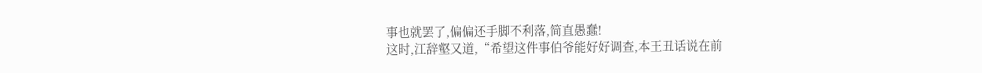事也就罢了,偏偏还手脚不利落,简直愚蠢!
这时,江辞壑又道,“希望这件事伯爷能好好调查,本王丑话说在前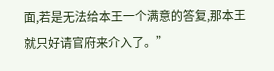面,若是无法给本王一个满意的答复,那本王就只好请官府来介入了。”